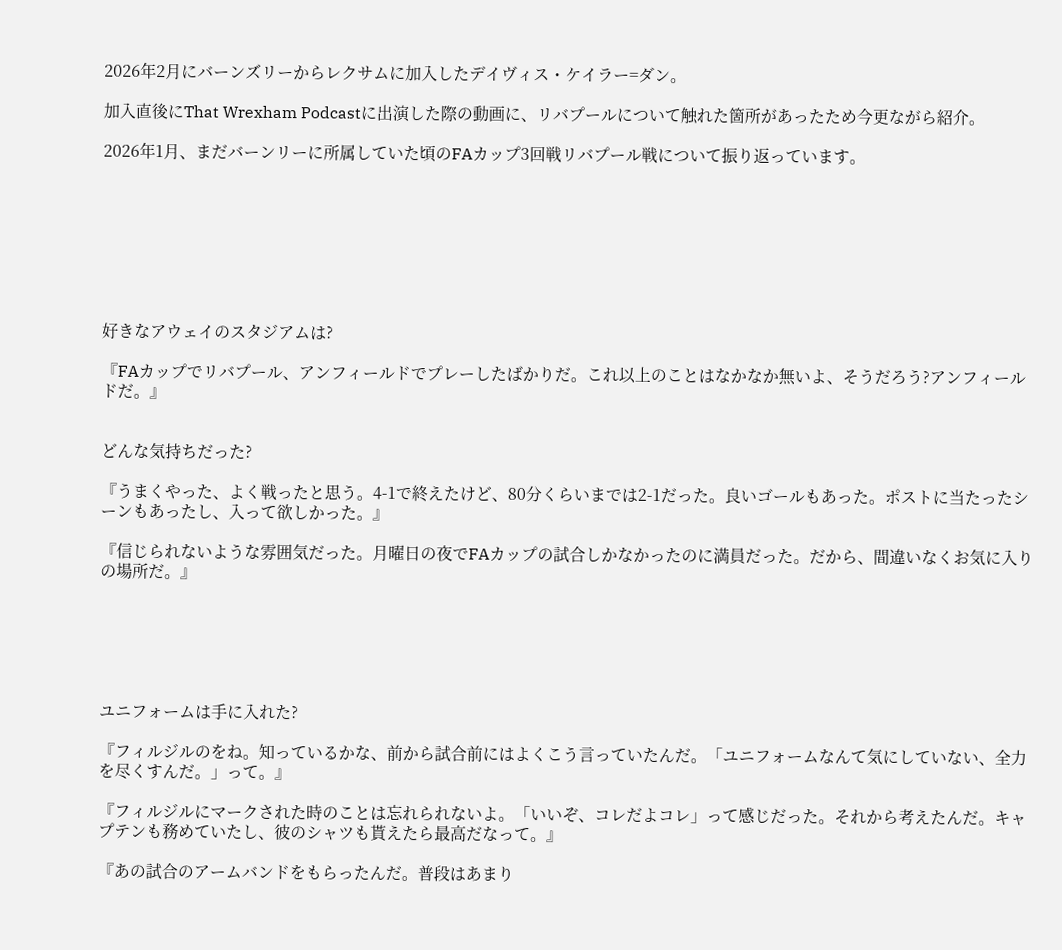2026年2月にバーンズリーからレクサムに加入したデイヴィス・ケイラー=ダン。

加入直後にThat Wrexham Podcastに出演した際の動画に、リバプールについて触れた箇所があったため今更ながら紹介。

2026年1月、まだバーンリーに所属していた頃のFAカップ3回戦リバプール戦について振り返っています。








好きなアウェイのスタジアムは?

『FAカップでリバプール、アンフィールドでプレーしたばかりだ。これ以上のことはなかなか無いよ、そうだろう?アンフィールドだ。』


どんな気持ちだった?

『うまくやった、よく戦ったと思う。4-1で終えたけど、80分くらいまでは2-1だった。良いゴールもあった。ポストに当たったシーンもあったし、入って欲しかった。』

『信じられないような雰囲気だった。月曜日の夜でFAカップの試合しかなかったのに満員だった。だから、間違いなくお気に入りの場所だ。』






ユニフォームは手に入れた?

『フィルジルのをね。知っているかな、前から試合前にはよくこう言っていたんだ。「ユニフォームなんて気にしていない、全力を尽くすんだ。」って。』

『フィルジルにマークされた時のことは忘れられないよ。「いいぞ、コレだよコレ」って感じだった。それから考えたんだ。キャプテンも務めていたし、彼のシャツも貰えたら最高だなって。』

『あの試合のアームバンドをもらったんだ。普段はあまり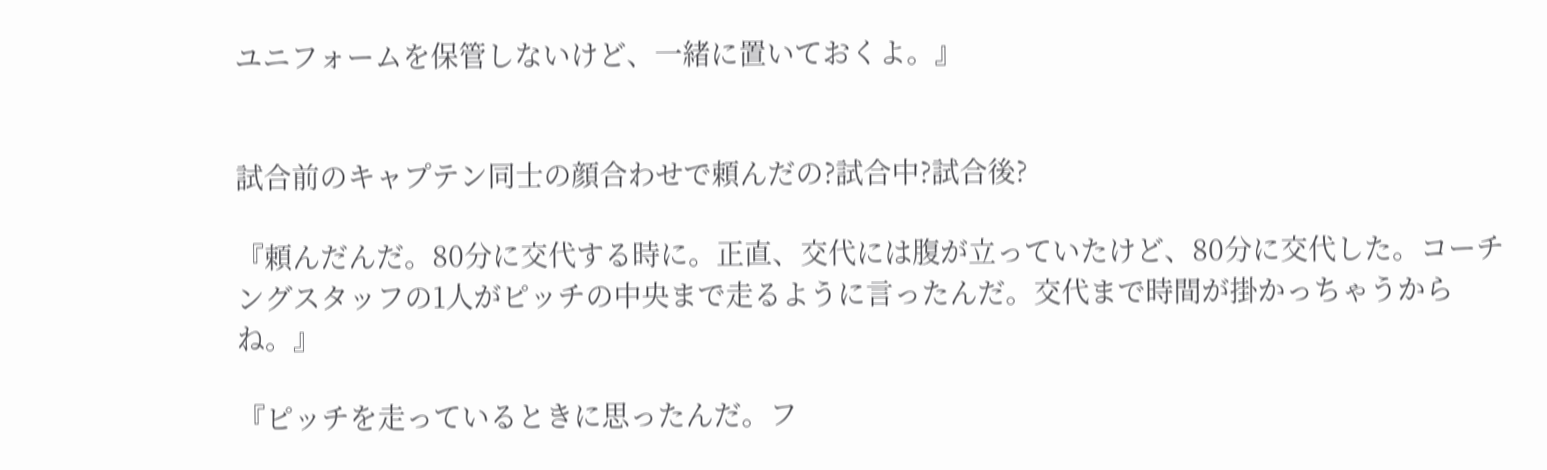ユニフォームを保管しないけど、一緒に置いておくよ。』


試合前のキャプテン同士の顔合わせで頼んだの?試合中?試合後?

『頼んだんだ。80分に交代する時に。正直、交代には腹が立っていたけど、80分に交代した。コーチングスタッフの1人がピッチの中央まで走るように言ったんだ。交代まで時間が掛かっちゃうからね。』

『ピッチを走っているときに思ったんだ。フ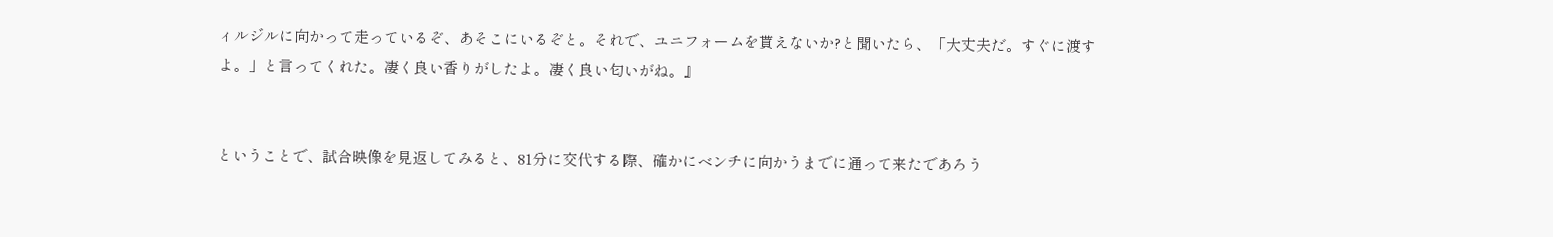ィルジルに向かって走っているぞ、あそこにいるぞと。それで、ユニフォームを貰えないか?と聞いたら、「大丈夫だ。すぐに渡すよ。」と言ってくれた。凄く良い香りがしたよ。凄く良い匂いがね。』


ということで、試合映像を見返してみると、81分に交代する際、確かにベンチに向かうまでに通って来たであろう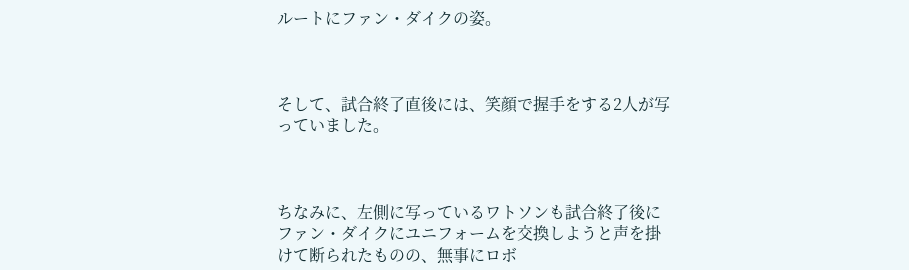ルートにファン・ダイクの姿。



そして、試合終了直後には、笑顔で握手をする2人が写っていました。



ちなみに、左側に写っているワトソンも試合終了後にファン・ダイクにユニフォームを交換しようと声を掛けて断られたものの、無事にロボ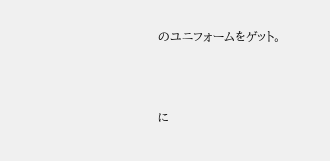のユニフォームをゲット。



に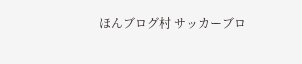ほんブログ村 サッカーブロ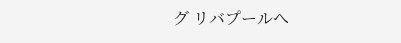グ リバプールへ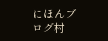にほんブログ村